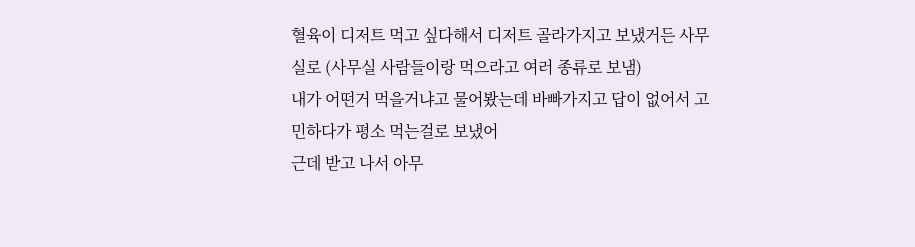혈육이 디저트 먹고 싶다해서 디저트 골라가지고 보냈거든 사무실로 (사무실 사람들이랑 먹으라고 여러 종류로 보냄)
내가 어떤거 먹을거냐고 물어봤는데 바빠가지고 답이 없어서 고민하다가 평소 먹는걸로 보냈어
근데 받고 나서 아무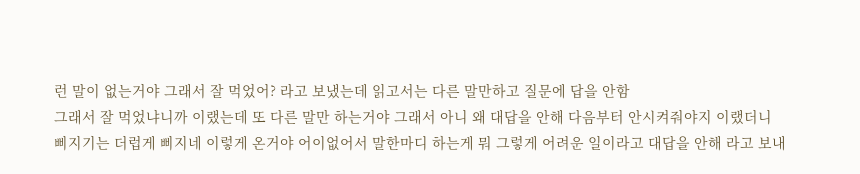런 말이 없는거야 그래서 잘 먹었어? 라고 보냈는데 읽고서는 다른 말만하고 질문에 답을 안함
그래서 잘 먹었냐니까 이랬는데 또 다른 말만 하는거야 그래서 아니 왜 대답을 안해 다음부터 안시켜줘야지 이랬더니
삐지기는 더럽게 삐지네 이렇게 온거야 어이없어서 말한마디 하는게 뭐 그렇게 어려운 일이라고 대답을 안해 라고 보내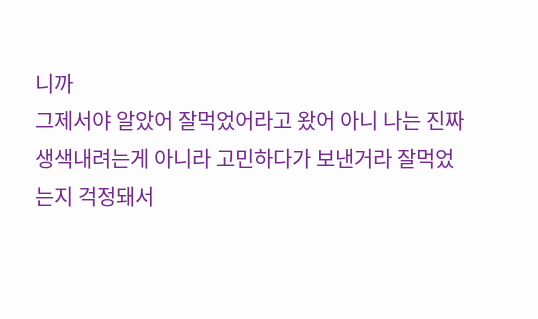니까
그제서야 알았어 잘먹었어라고 왔어 아니 나는 진짜 생색내려는게 아니라 고민하다가 보낸거라 잘먹었는지 걱정돼서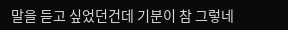말을 듣고 싶었던건데 기분이 참 그렇네